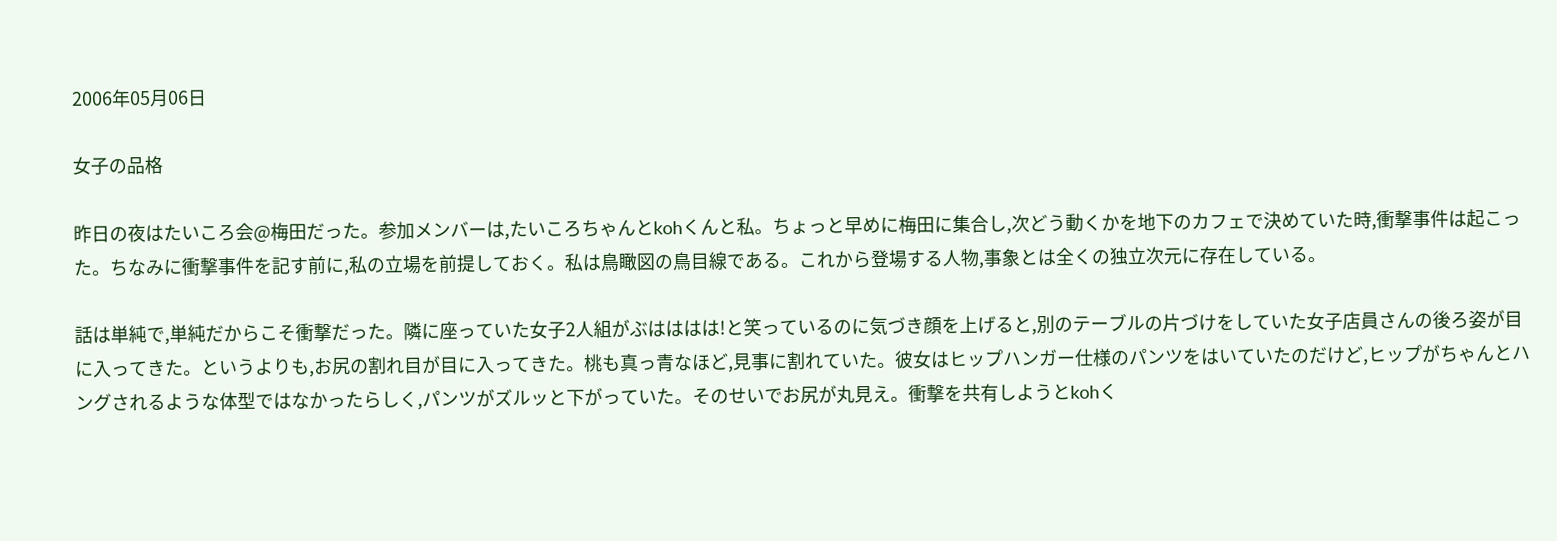2006年05月06日

女子の品格

昨日の夜はたいころ会@梅田だった。参加メンバーは,たいころちゃんとkohくんと私。ちょっと早めに梅田に集合し,次どう動くかを地下のカフェで決めていた時,衝撃事件は起こった。ちなみに衝撃事件を記す前に,私の立場を前提しておく。私は鳥瞰図の鳥目線である。これから登場する人物,事象とは全くの独立次元に存在している。

話は単純で,単純だからこそ衝撃だった。隣に座っていた女子2人組がぶはははは!と笑っているのに気づき顔を上げると,別のテーブルの片づけをしていた女子店員さんの後ろ姿が目に入ってきた。というよりも,お尻の割れ目が目に入ってきた。桃も真っ青なほど,見事に割れていた。彼女はヒップハンガー仕様のパンツをはいていたのだけど,ヒップがちゃんとハングされるような体型ではなかったらしく,パンツがズルッと下がっていた。そのせいでお尻が丸見え。衝撃を共有しようとkohく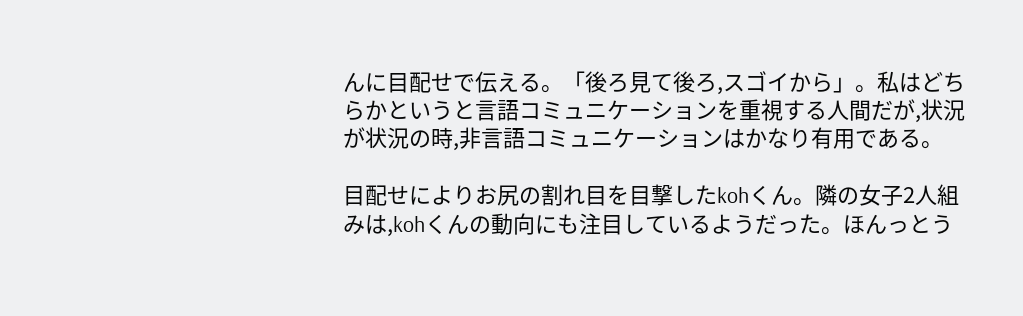んに目配せで伝える。「後ろ見て後ろ,スゴイから」。私はどちらかというと言語コミュニケーションを重視する人間だが,状況が状況の時,非言語コミュニケーションはかなり有用である。

目配せによりお尻の割れ目を目撃したkohくん。隣の女子2人組みは,kohくんの動向にも注目しているようだった。ほんっとう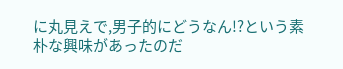に丸見えで,男子的にどうなん!?という素朴な興味があったのだ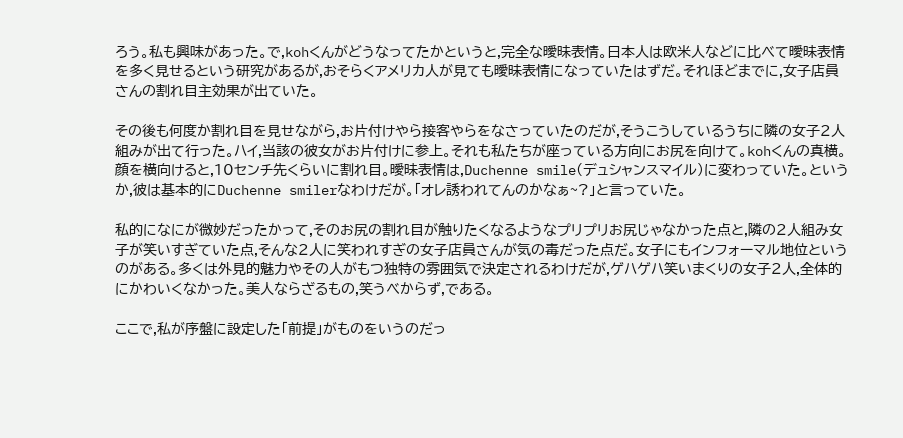ろう。私も興味があった。で,kohくんがどうなってたかというと,完全な曖昧表情。日本人は欧米人などに比べて曖昧表情を多く見せるという研究があるが,おそらくアメリカ人が見ても曖昧表情になっていたはずだ。それほどまでに,女子店員さんの割れ目主効果が出ていた。

その後も何度か割れ目を見せながら,お片付けやら接客やらをなさっていたのだが,そうこうしているうちに隣の女子2人組みが出て行った。ハイ,当該の彼女がお片付けに参上。それも私たちが座っている方向にお尻を向けて。kohくんの真横。顔を横向けると,10センチ先くらいに割れ目。曖昧表情は,Duchenne smile(デュシャンスマイル)に変わっていた。というか,彼は基本的にDuchenne smilerなわけだが。「オレ誘われてんのかなぁ~?」と言っていた。

私的になにが微妙だったかって,そのお尻の割れ目が触りたくなるようなプリプリお尻じゃなかった点と,隣の2人組み女子が笑いすぎていた点,そんな2人に笑われすぎの女子店員さんが気の毒だった点だ。女子にもインフォーマル地位というのがある。多くは外見的魅力やその人がもつ独特の雰囲気で決定されるわけだが,ゲハゲハ笑いまくりの女子2人,全体的にかわいくなかった。美人ならざるもの,笑うべからず,である。

ここで,私が序盤に設定した「前提」がものをいうのだっ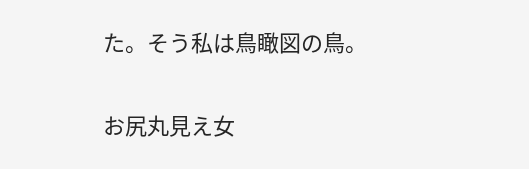た。そう私は鳥瞰図の鳥。

お尻丸見え女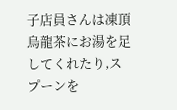子店員さんは凍頂烏龍茶にお湯を足してくれたり,スプーンを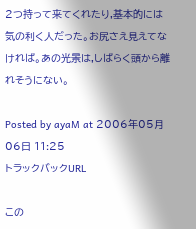2つ持って来てくれたり,基本的には気の利く人だった。お尻さえ見えてなければ。あの光景は,しばらく頭から離れそうにない。

Posted by ayaM at 2006年05月06日 11:25
トラックバックURL

この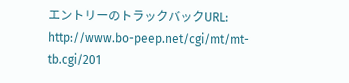エントリーのトラックバックURL:
http://www.bo-peep.net/cgi/mt/mt-tb.cgi/201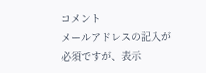コメント
メールアドレスの記入が必須ですが、表示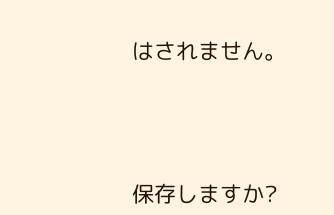はされません。




保存しますか?